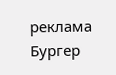реклама
Бургер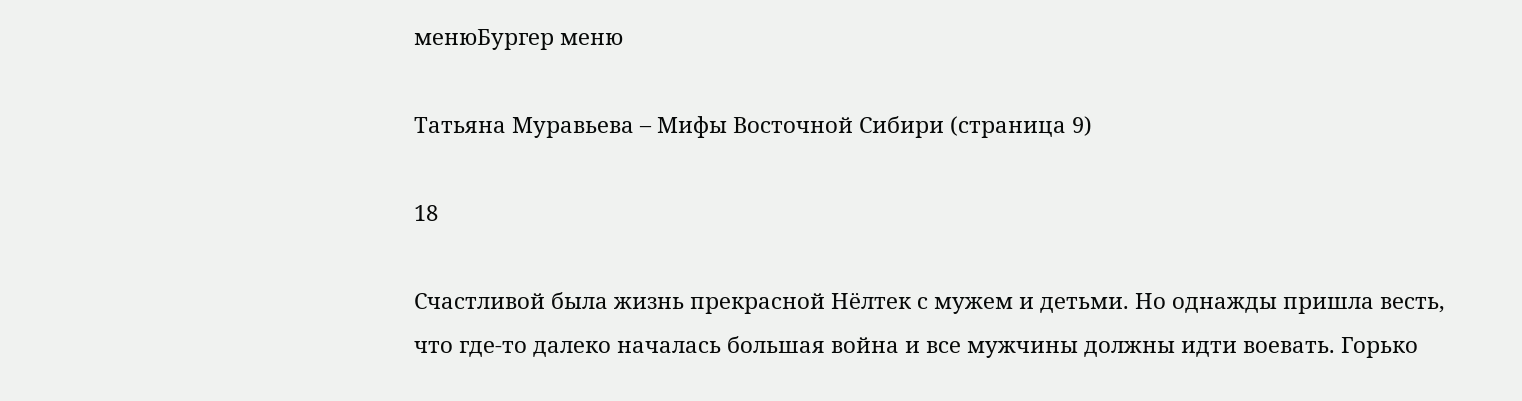менюБургер меню

Татьяна Муравьева – Мифы Восточной Сибири (страница 9)

18

Счастливой была жизнь прекрасной Нёлтек с мужем и детьми. Но однажды пришла весть, что где-то далеко началась большая война и все мужчины должны идти воевать. Горько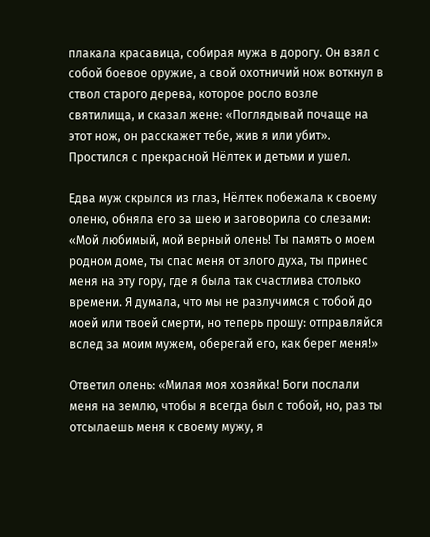плакала красавица, собирая мужа в дорогу. Он взял с собой боевое оружие, а свой охотничий нож воткнул в ствол старого дерева, которое росло возле святилища, и сказал жене: «Поглядывай почаще на этот нож, он расскажет тебе, жив я или убит». Простился с прекрасной Нёлтек и детьми и ушел.

Едва муж скрылся из глаз, Нёлтек побежала к своему оленю, обняла его за шею и заговорила со слезами: «Мой любимый, мой верный олень! Ты память о моем родном доме, ты спас меня от злого духа, ты принес меня на эту гору, где я была так счастлива столько времени. Я думала, что мы не разлучимся с тобой до моей или твоей смерти, но теперь прошу: отправляйся вслед за моим мужем, оберегай его, как берег меня!»

Ответил олень: «Милая моя хозяйка! Боги послали меня на землю, чтобы я всегда был с тобой, но, раз ты отсылаешь меня к своему мужу, я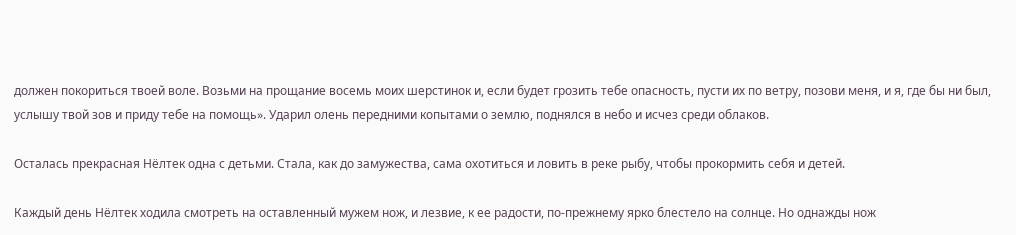должен покориться твоей воле. Возьми на прощание восемь моих шерстинок и, если будет грозить тебе опасность, пусти их по ветру, позови меня, и я, где бы ни был, услышу твой зов и приду тебе на помощь». Ударил олень передними копытами о землю, поднялся в небо и исчез среди облаков.

Осталась прекрасная Нёлтек одна с детьми. Стала, как до замужества, сама охотиться и ловить в реке рыбу, чтобы прокормить себя и детей.

Каждый день Нёлтек ходила смотреть на оставленный мужем нож, и лезвие, к ее радости, по-прежнему ярко блестело на солнце. Но однажды нож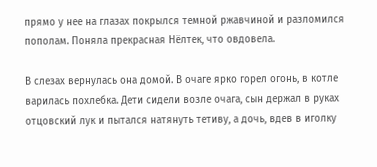прямо у нее на глазах покрылся темной ржавчиной и разломился пополам. Поняла прекрасная Нёлтек, что овдовела.

В слезах вернулась она домой. В очаге ярко горел огонь, в котле варилась похлебка. Дети сидели возле очага, сын держал в руках отцовский лук и пытался натянуть тетиву, а дочь, вдев в иголку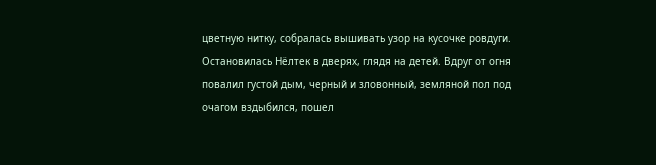цветную нитку, собралась вышивать узор на кусочке ровдуги. Остановилась Нёлтек в дверях, глядя на детей. Вдруг от огня повалил густой дым, черный и зловонный, земляной пол под очагом вздыбился, пошел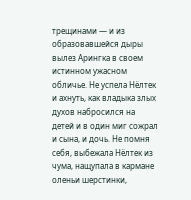трещинами — и из образовавшейся дыры вылез Арингка в своем истинном ужасном обличье. Не успела Нёлтек и ахнуть, как владыка злых духов набросился на детей и в один миг сожрал и сына, и дочь. Не помня себя, выбежала Нёлтек из чума, нащупала в кармане оленьи шерстинки,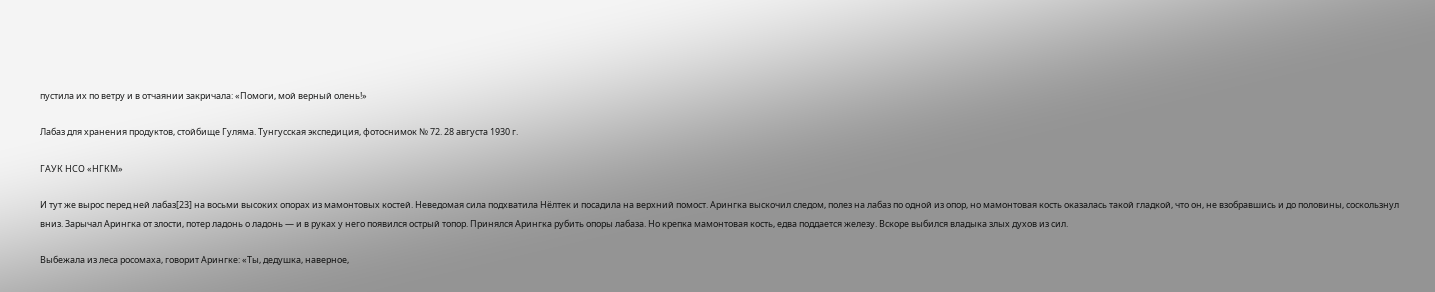пустила их по ветру и в отчаянии закричала: «Помоги, мой верный олень!»

Лабаз для хранения продуктов, стойбище Гуляма. Тунгусская экспедиция, фотоснимок № 72. 28 августа 1930 г.

ГАУК НСО «НГКМ»

И тут же вырос перед ней лабаз[23] на восьми высоких опорах из мамонтовых костей. Неведомая сила подхватила Нёлтек и посадила на верхний помост. Арингка выскочил следом, полез на лабаз по одной из опор, но мамонтовая кость оказалась такой гладкой, что он, не взобравшись и до половины, соскользнул вниз. Зарычал Арингка от злости, потер ладонь о ладонь — и в руках у него появился острый топор. Принялся Арингка рубить опоры лабаза. Но крепка мамонтовая кость, едва поддается железу. Вскоре выбился владыка злых духов из сил.

Выбежала из леса росомаха, говорит Арингке: «Ты, дедушка, наверное,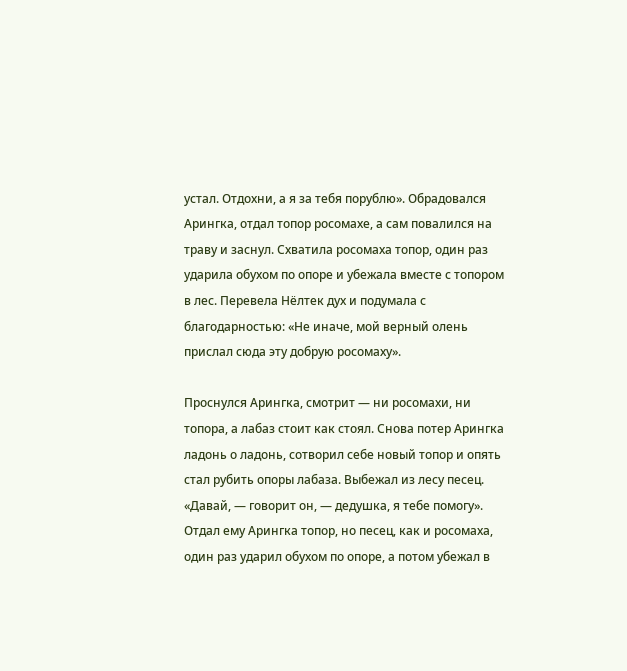устал. Отдохни, а я за тебя порублю». Обрадовался Арингка, отдал топор росомахе, а сам повалился на траву и заснул. Схватила росомаха топор, один раз ударила обухом по опоре и убежала вместе с топором в лес. Перевела Нёлтек дух и подумала с благодарностью: «Не иначе, мой верный олень прислал сюда эту добрую росомаху».

Проснулся Арингка, смотрит — ни росомахи, ни топора, а лабаз стоит как стоял. Снова потер Арингка ладонь о ладонь, сотворил себе новый топор и опять стал рубить опоры лабаза. Выбежал из лесу песец. «Давай, — говорит он, — дедушка, я тебе помогу». Отдал ему Арингка топор, но песец, как и росомаха, один раз ударил обухом по опоре, а потом убежал в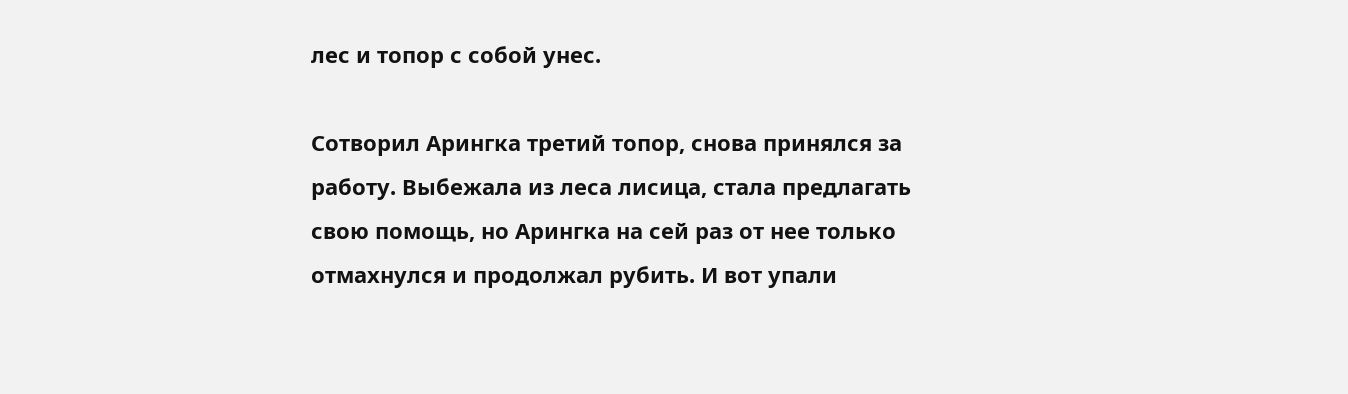лес и топор с собой унес.

Сотворил Арингка третий топор, снова принялся за работу. Выбежала из леса лисица, стала предлагать свою помощь, но Арингка на сей раз от нее только отмахнулся и продолжал рубить. И вот упали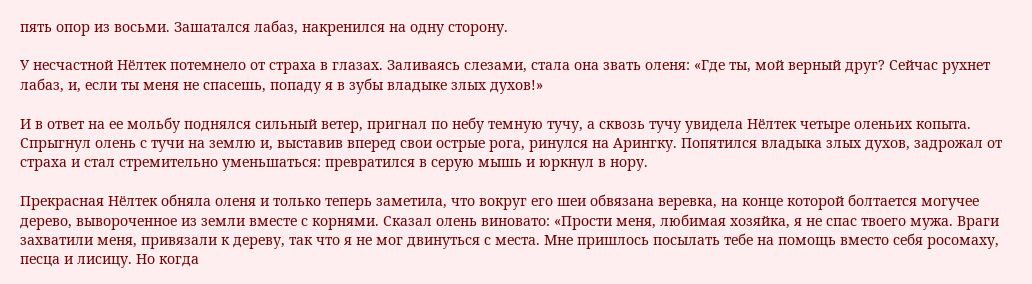пять опор из восьми. Зашатался лабаз, накренился на одну сторону.

У несчастной Нёлтек потемнело от страха в глазах. Заливаясь слезами, стала она звать оленя: «Где ты, мой верный друг? Сейчас рухнет лабаз, и, если ты меня не спасешь, попаду я в зубы владыке злых духов!»

И в ответ на ее мольбу поднялся сильный ветер, пригнал по небу темную тучу, а сквозь тучу увидела Нёлтек четыре оленьих копыта. Спрыгнул олень с тучи на землю и, выставив вперед свои острые рога, ринулся на Арингку. Попятился владыка злых духов, задрожал от страха и стал стремительно уменьшаться: превратился в серую мышь и юркнул в нору.

Прекрасная Нёлтек обняла оленя и только теперь заметила, что вокруг его шеи обвязана веревка, на конце которой болтается могучее дерево, вывороченное из земли вместе с корнями. Сказал олень виновато: «Прости меня, любимая хозяйка, я не спас твоего мужа. Враги захватили меня, привязали к дереву, так что я не мог двинуться с места. Мне пришлось посылать тебе на помощь вместо себя росомаху, песца и лисицу. Но когда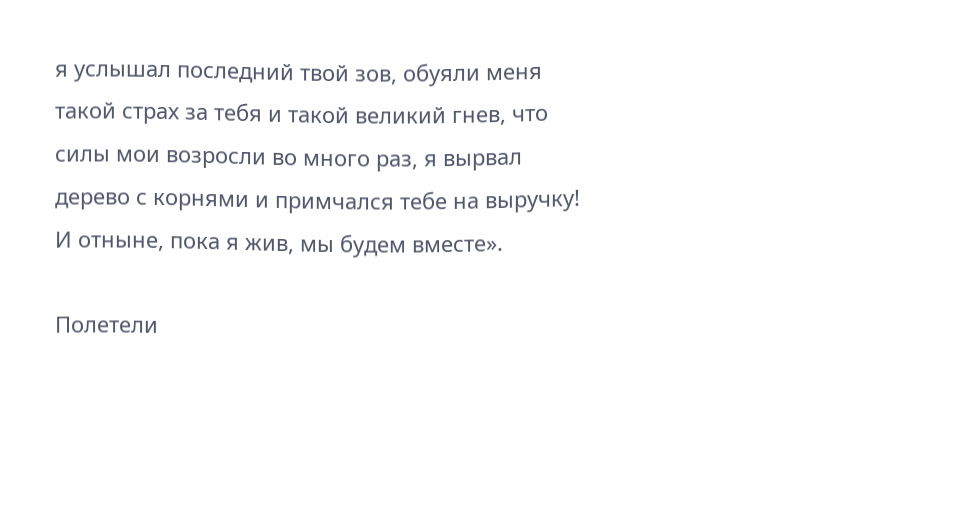я услышал последний твой зов, обуяли меня такой страх за тебя и такой великий гнев, что силы мои возросли во много раз, я вырвал дерево с корнями и примчался тебе на выручку! И отныне, пока я жив, мы будем вместе».

Полетели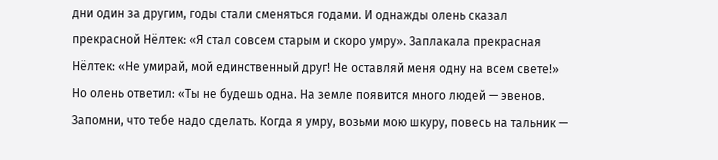дни один за другим, годы стали сменяться годами. И однажды олень сказал прекрасной Нёлтек: «Я стал совсем старым и скоро умру». Заплакала прекрасная Нёлтек: «Не умирай, мой единственный друг! Не оставляй меня одну на всем свете!» Но олень ответил: «Ты не будешь одна. На земле появится много людей — эвенов. Запомни, что тебе надо сделать. Когда я умру, возьми мою шкуру, повесь на тальник —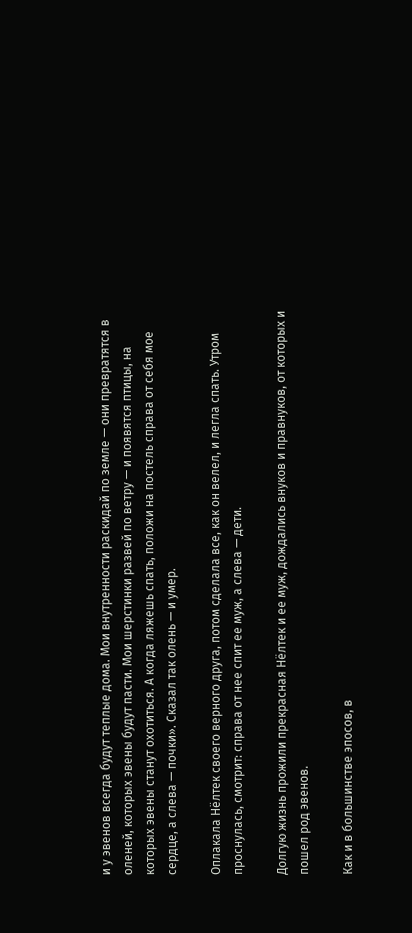и у эвенов всегда будут теплые дома. Мои внутренности раскидай по земле — они превратятся в оленей, которых эвены будут пасти. Мои шерстинки развей по ветру — и появятся птицы, на которых эвены станут охотиться. А когда ляжешь спать, положи на постель справа от себя мое сердце, а слева — почки». Сказал так олень — и умер.

Оплакала Нёлтек своего верного друга, потом сделала все, как он велел, и легла спать. Утром проснулась, смотрит: справа от нее спит ее муж, а слева — дети.

Долгую жизнь прожили прекрасная Нёлтек и ее муж, дождались внуков и правнуков, от которых и пошел род эвенов.

Как и в большинстве эпосов, в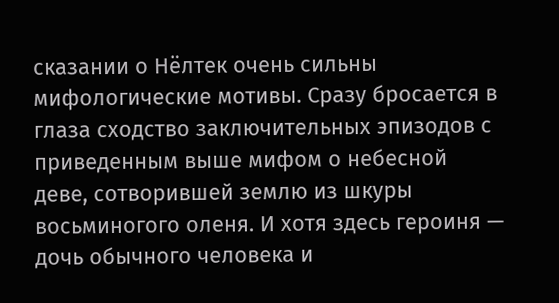сказании о Нёлтек очень сильны мифологические мотивы. Сразу бросается в глаза сходство заключительных эпизодов с приведенным выше мифом о небесной деве, сотворившей землю из шкуры восьминогого оленя. И хотя здесь героиня — дочь обычного человека и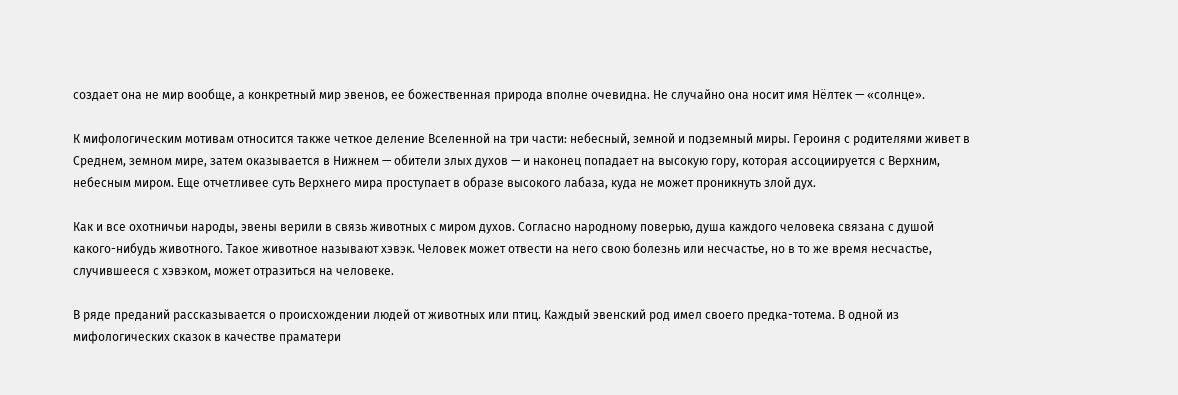создает она не мир вообще, а конкретный мир эвенов, ее божественная природа вполне очевидна. Не случайно она носит имя Нёлтек — «солнце».

К мифологическим мотивам относится также четкое деление Вселенной на три части: небесный, земной и подземный миры. Героиня с родителями живет в Среднем, земном мире, затем оказывается в Нижнем — обители злых духов — и наконец попадает на высокую гору, которая ассоциируется с Верхним, небесным миром. Еще отчетливее суть Верхнего мира проступает в образе высокого лабаза, куда не может проникнуть злой дух.

Как и все охотничьи народы, эвены верили в связь животных с миром духов. Согласно народному поверью, душа каждого человека связана с душой какого-нибудь животного. Такое животное называют хэвэк. Человек может отвести на него свою болезнь или несчастье, но в то же время несчастье, случившееся с хэвэком, может отразиться на человеке.

В ряде преданий рассказывается о происхождении людей от животных или птиц. Каждый эвенский род имел своего предка-тотема. В одной из мифологических сказок в качестве праматери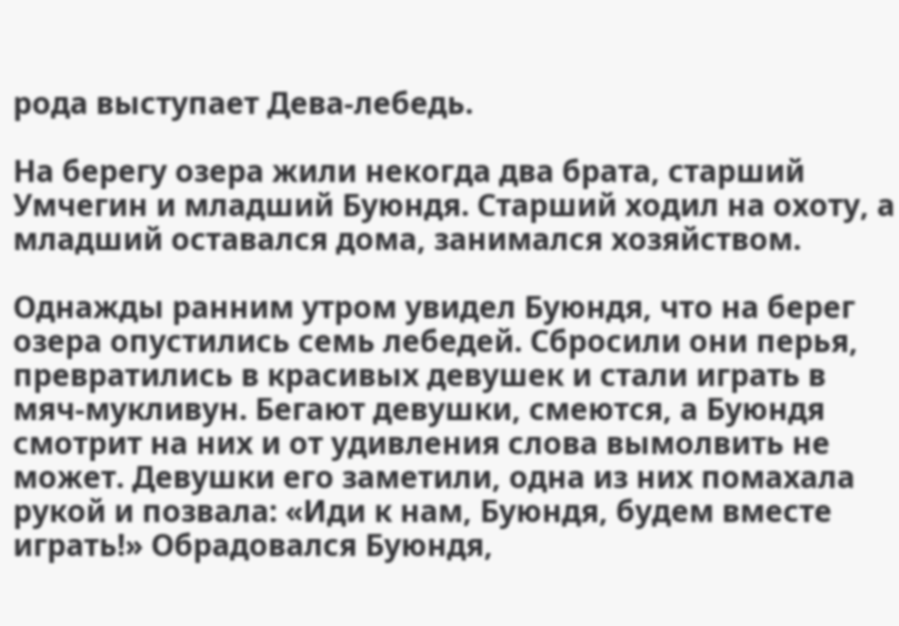рода выступает Дева-лебедь.

На берегу озера жили некогда два брата, старший Умчегин и младший Буюндя. Старший ходил на охоту, а младший оставался дома, занимался хозяйством.

Однажды ранним утром увидел Буюндя, что на берег озера опустились семь лебедей. Сбросили они перья, превратились в красивых девушек и стали играть в мяч-мукливун. Бегают девушки, смеются, а Буюндя смотрит на них и от удивления слова вымолвить не может. Девушки его заметили, одна из них помахала рукой и позвала: «Иди к нам, Буюндя, будем вместе играть!» Обрадовался Буюндя,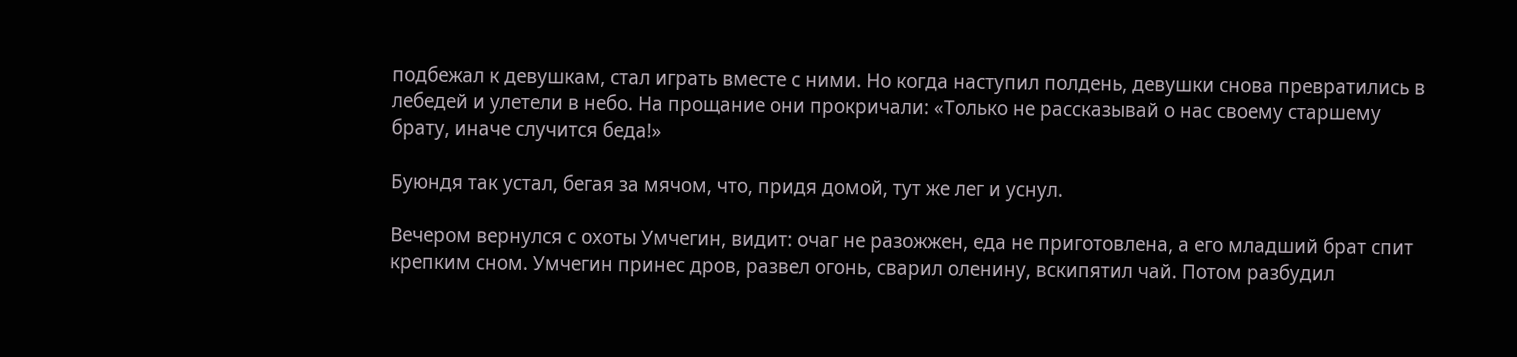подбежал к девушкам, стал играть вместе с ними. Но когда наступил полдень, девушки снова превратились в лебедей и улетели в небо. На прощание они прокричали: «Только не рассказывай о нас своему старшему брату, иначе случится беда!»

Буюндя так устал, бегая за мячом, что, придя домой, тут же лег и уснул.

Вечером вернулся с охоты Умчегин, видит: очаг не разожжен, еда не приготовлена, а его младший брат спит крепким сном. Умчегин принес дров, развел огонь, сварил оленину, вскипятил чай. Потом разбудил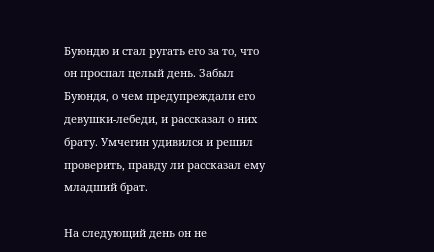Буюндю и стал ругать его за то, что он проспал целый день. Забыл Буюндя, о чем предупреждали его девушки-лебеди, и рассказал о них брату. Умчегин удивился и решил проверить, правду ли рассказал ему младший брат.

На следующий день он не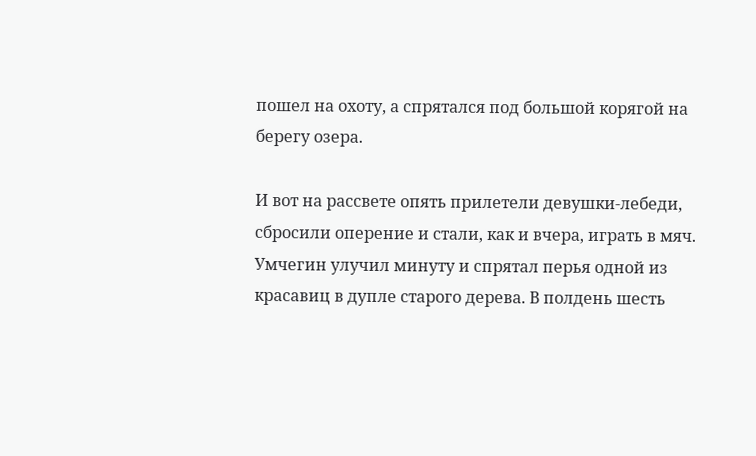пошел на охоту, а спрятался под большой корягой на берегу озера.

И вот на рассвете опять прилетели девушки-лебеди, сбросили оперение и стали, как и вчера, играть в мяч. Умчегин улучил минуту и спрятал перья одной из красавиц в дупле старого дерева. В полдень шесть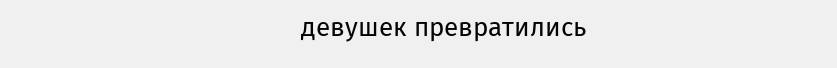девушек превратились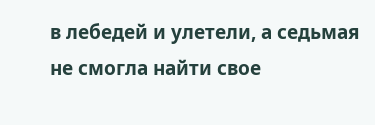в лебедей и улетели, а седьмая не смогла найти свое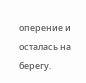оперение и осталась на берегу.